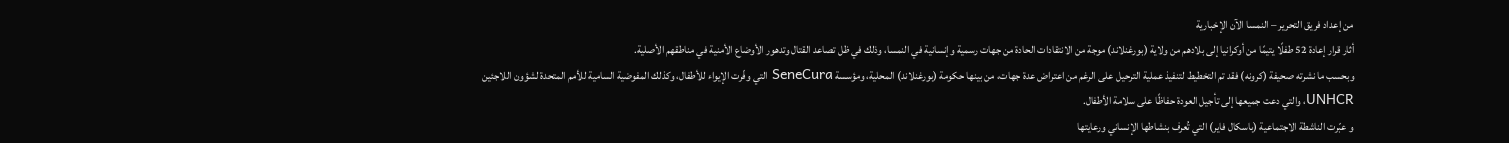من إعداد فريق التحرير – النمسا الآن الإخبارية
أثار قرار إعادة 52 طفلًا يتيمًا من أوكرانيا إلى بلادهم من ولاية (بورغنلاند) موجة من الانتقادات الحادة من جهات رسمية وإنسانية في النمسا، وذلك في ظل تصاعد القتال وتدهور الأوضاع الأمنية في مناطقهم الأصلية.
وبحسب ما نشرته صحيفة (كرونه) فقد تم التخطيط لتنفيذ عملية الترحيل على الرغم من اعتراض عدة جهات، من بينها حكومة (بورغنلاند) المحلية، ومؤسسة SeneCura التي وفّرت الإيواء للأطفال، وكذلك المفوضية السامية للأمم المتحدة لشؤون اللاجئين UNHCR، والتي دعت جميعها إلى تأجيل العودة حفاظًا على سلامة الأطفال.
و عبّرت الناشطة الاجتماعية (باسكال فاير) التي تُعرف بنشاطها الإنساني ورعايتها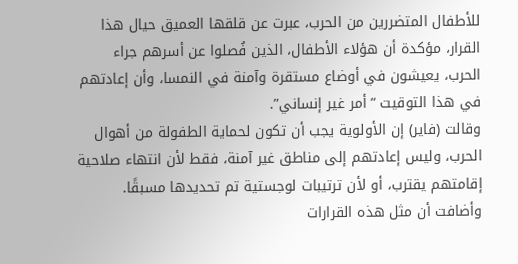للأطفال المتضررين من الحرب، عبرت عن قلقها العميق حيال هذا القرار، مؤكدة أن هؤلاء الأطفال، الذين فُصلوا عن أسرهم جراء الحرب، يعيشون في أوضاع مستقرة وآمنة في النمسا، وأن إعادتهم في هذا التوقيت “أمر غير إنساني”.
وقالت (فاير) إن الأولوية يجب أن تكون لحماية الطفولة من أهوال الحرب، وليس إعادتهم إلى مناطق غير آمنة، فقط لأن انتهاء صلاحية إقامتهم يقترب، أو لأن ترتيبات لوجستية تم تحديدها مسبقًا. وأضافت أن مثل هذه القرارات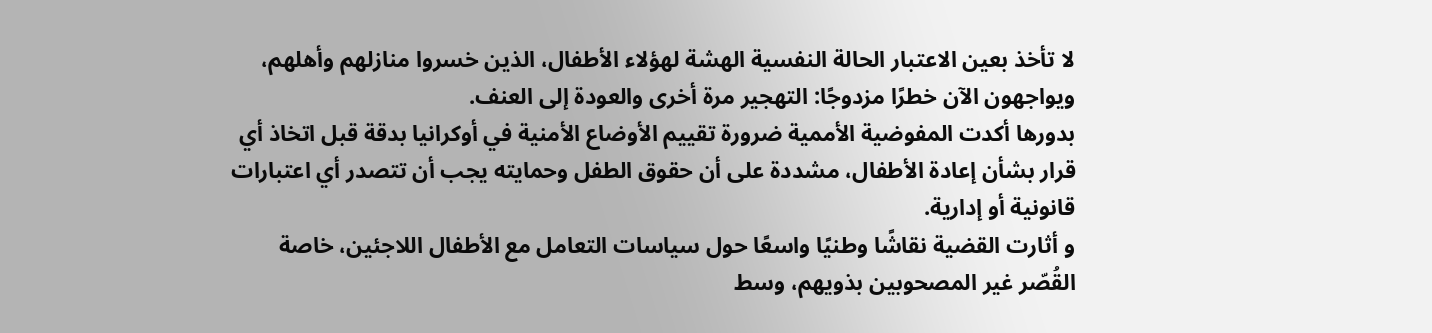لا تأخذ بعين الاعتبار الحالة النفسية الهشة لهؤلاء الأطفال، الذين خسروا منازلهم وأهلهم، ويواجهون الآن خطرًا مزدوجًا: التهجير مرة أخرى والعودة إلى العنف.
بدورها أكدت المفوضية الأممية ضرورة تقييم الأوضاع الأمنية في أوكرانيا بدقة قبل اتخاذ أي قرار بشأن إعادة الأطفال، مشددة على أن حقوق الطفل وحمايته يجب أن تتصدر أي اعتبارات قانونية أو إدارية.
و أثارت القضية نقاشًا وطنيًا واسعًا حول سياسات التعامل مع الأطفال اللاجئين، خاصة القُصّر غير المصحوبين بذويهم، وسط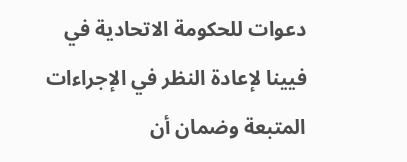دعوات للحكومة الاتحادية في فيينا لإعادة النظر في الإجراءات المتبعة وضمان أن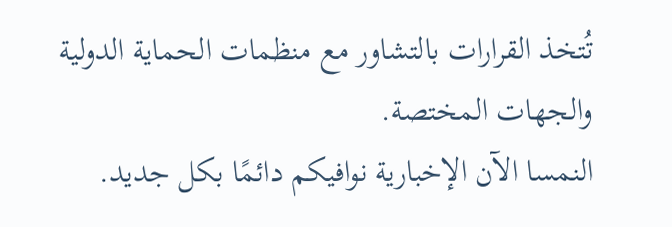تُتخذ القرارات بالتشاور مع منظمات الحماية الدولية والجهات المختصة.
النمسا الآن الإخبارية نوافيكم دائمًا بكل جديد.